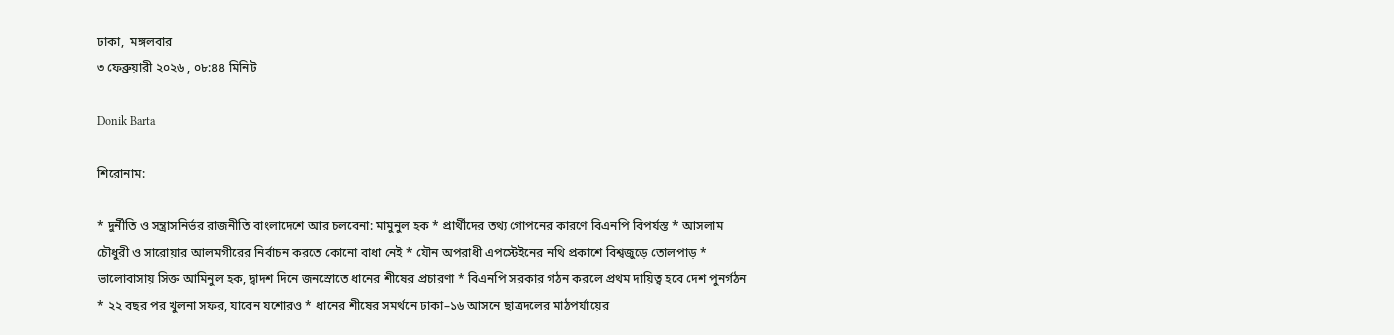ঢাকা,  মঙ্গলবার
৩ ফেব্রুয়ারী ২০২৬ , ০৮:৪৪ মিনিট

Donik Barta

শিরোনাম:

* দুর্নীতি ও সন্ত্রাসনির্ভর রাজনীতি বাংলাদেশে আর চলবেনা: মামুনুল হক * প্রার্থীদের তথ্য গোপনের কারণে বিএনপি বিপর্যস্ত * আসলাম চৌধুরী ও সারোয়ার আলমগীরের নির্বাচন করতে কোনো বাধা নেই * যৌন অপরাধী এপস্টেইনের নথি প্রকাশে বিশ্বজুড়ে তোলপাড় * ভালোবাসায় সিক্ত আমিনুল হক, দ্বাদশ দিনে জনস্রোতে ধানের শীষের প্রচারণা * বিএনপি সরকার গঠন করলে প্রথম দায়িত্ব হবে দেশ পুনর্গঠন * ২২ বছর পর খুলনা সফর, যাবেন যশোরও * ধানের শীষের সমর্থনে ঢাকা–১৬ আসনে ছাত্রদলের মাঠপর্যায়ের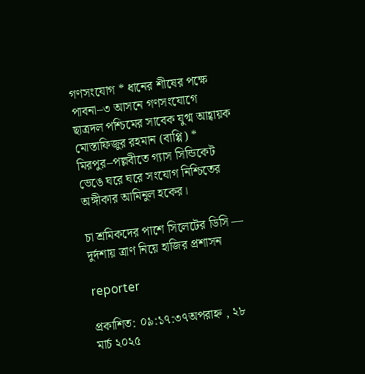গণসংযোগ * ধানের শীষের পক্ষে পাবনা–৩ আসনে গণসংযোগে ছাত্রদল পশ্চিমের সাবেক যুগ্ম আহ্বায়ক মোস্তাফিজুর রহমান (বাপ্পি) * মিরপুর–পল্লবীতে গ্যাস সিন্ডিকেট ভেঙে ঘরে ঘরে সংযোগ নিশ্চিতের অঙ্গীকার আমিনুল হকের।

চা শ্রমিকদের পাশে সিলেটের ডিসি — দুর্দশায় ত্রাণ নিয়ে হাজির প্রশাসন

reporter

প্রকাশিত: ০৯:১৭:৩৭অপরাহ্ন , ২৮ মার্চ ২০২৫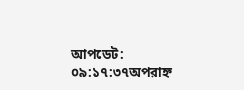আপডেট: ০৯:১৭:৩৭অপরাহ্ন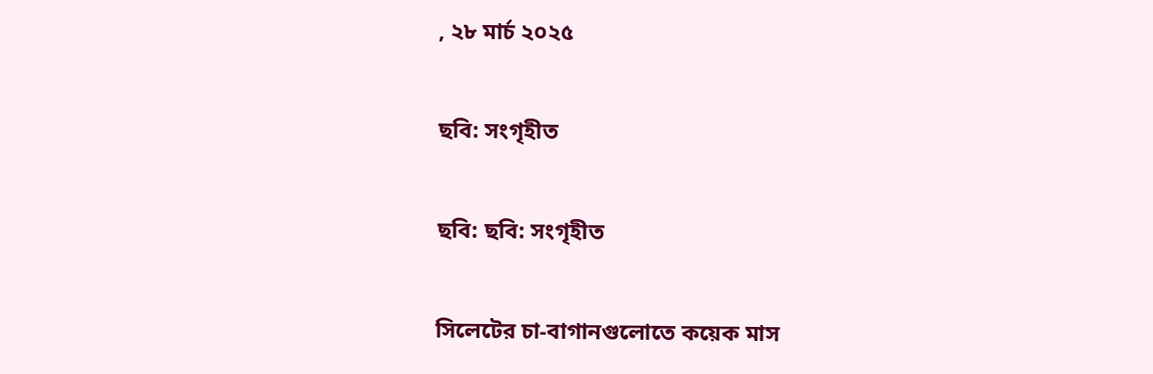, ২৮ মার্চ ২০২৫

ছবি: সংগৃহীত

ছবি: ছবি: সংগৃহীত

সিলেটের চা-বাগানগুলোতে কয়েক মাস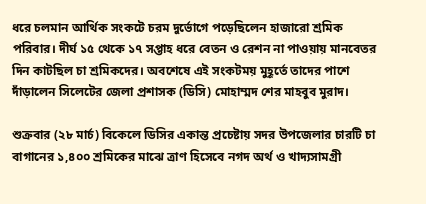ধরে চলমান আর্থিক সংকটে চরম দুর্ভোগে পড়েছিলেন হাজারো শ্রমিক পরিবার। দীর্ঘ ১৫ থেকে ১৭ সপ্তাহ ধরে বেতন ও রেশন না পাওয়ায় মানবেতর দিন কাটছিল চা শ্রমিকদের। অবশেষে এই সংকটময় মুহূর্তে তাদের পাশে দাঁড়ালেন সিলেটের জেলা প্রশাসক (ডিসি) মোহাম্মদ শের মাহবুব মুরাদ।

শুক্রবার (২৮ মার্চ) বিকেলে ডিসির একান্ত প্রচেষ্টায় সদর উপজেলার চারটি চা বাগানের ১,৪০০ শ্রমিকের মাঝে ত্রাণ হিসেবে নগদ অর্থ ও খাদ্যসামগ্রী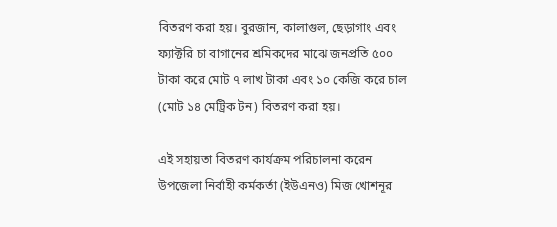বিতরণ করা হয়। বুরজান, কালাগুল, ছেড়াগাং এবং ফ্যাক্টরি চা বাগানের শ্রমিকদের মাঝে জনপ্রতি ৫০০ টাকা করে মোট ৭ লাখ টাকা এবং ১০ কেজি করে চাল (মোট ১৪ মেট্রিক টন) বিতরণ করা হয়।

এই সহায়তা বিতরণ কার্যক্রম পরিচালনা করেন উপজেলা নির্বাহী কর্মকর্তা (ইউএনও) মিজ খোশনূর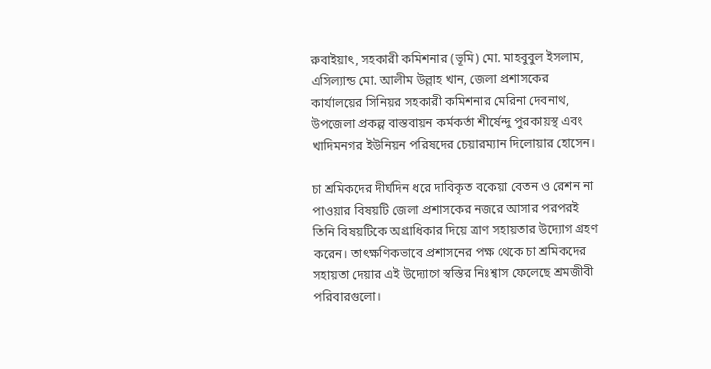রুবাইয়াৎ, সহকারী কমিশনার (ভূমি) মো. মাহবুবুল ইসলাম, এসিল্যান্ড মো. আলীম উল্লাহ খান, জেলা প্রশাসকের কার্যালয়ের সিনিয়র সহকারী কমিশনার মেরিনা দেবনাথ, উপজেলা প্রকল্প বাস্তবায়ন কর্মকর্তা শীর্ষেন্দু পুরকায়স্থ এবং খাদিমনগর ইউনিয়ন পরিষদের চেয়ারম্যান দিলোয়ার হোসেন।

চা শ্রমিকদের দীর্ঘদিন ধরে দাবিকৃত বকেয়া বেতন ও রেশন না পাওয়ার বিষয়টি জেলা প্রশাসকের নজরে আসার পরপরই তিনি বিষয়টিকে অগ্রাধিকার দিয়ে ত্রাণ সহায়তার উদ্যোগ গ্রহণ করেন। তাৎক্ষণিকভাবে প্রশাসনের পক্ষ থেকে চা শ্রমিকদের সহায়তা দেয়ার এই উদ্যোগে স্বস্তির নিঃশ্বাস ফেলেছে শ্রমজীবী পরিবারগুলো।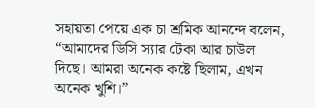সহায়তা পেয়ে এক চা শ্রমিক আনন্দে বলেন, “আমাদের ডিসি স্যার টেকা আর চাউল দিছে। আমরা অনেক কষ্টে ছিলাম, এখন অনেক খুশি।”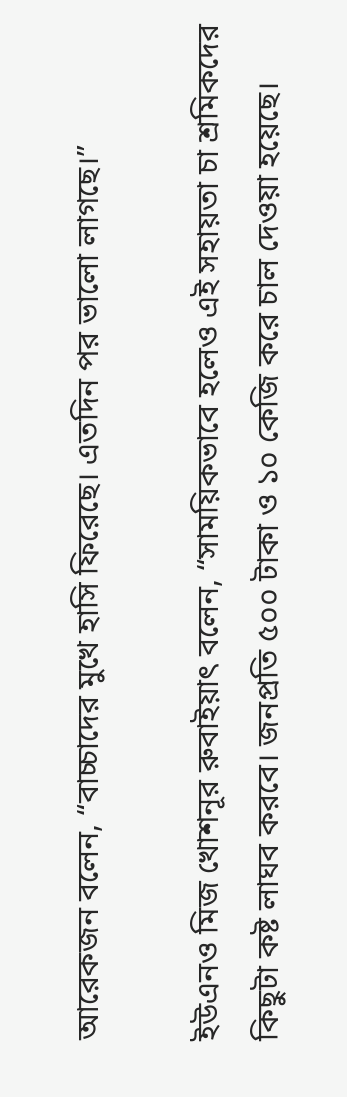আরেকজন বলেন, “বাচ্চাদের মুখে হাসি ফিরেছে। এতদিন পর ভালো লাগছে।”

ইউএনও মিজ খোশনূর রুবাইয়াৎ বলেন, “সাময়িকভাবে হলেও এই সহায়তা চা শ্রমিকদের কিছুটা কষ্ট লাঘব করবে। জনপ্রতি ৫০০ টাকা ও ১০ কেজি করে চাল দেওয়া হয়েছে।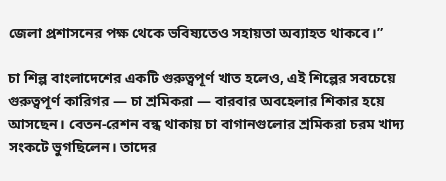জেলা প্রশাসনের পক্ষ থেকে ভবিষ্যতেও সহায়তা অব্যাহত থাকবে।”

চা শিল্প বাংলাদেশের একটি গুরুত্বপূর্ণ খাত হলেও, এই শিল্পের সবচেয়ে গুরুত্বপূর্ণ কারিগর — চা শ্রমিকরা — বারবার অবহেলার শিকার হয়ে আসছেন। বেতন-রেশন বন্ধ থাকায় চা বাগানগুলোর শ্রমিকরা চরম খাদ্য সংকটে ভুগছিলেন। তাদের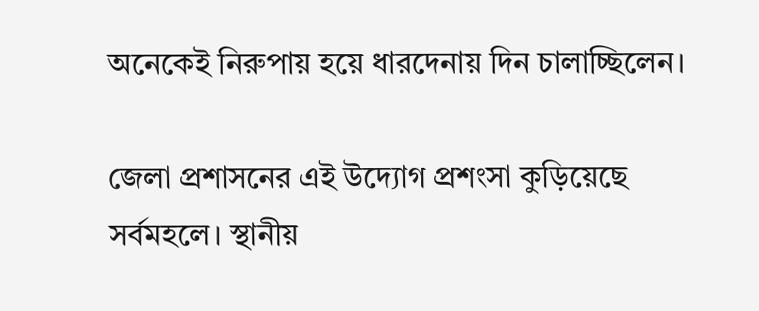অনেকেই নিরুপায় হয়ে ধারদেনায় দিন চালাচ্ছিলেন।

জেলা প্রশাসনের এই উদ্যোগ প্রশংসা কুড়িয়েছে সর্বমহলে। স্থানীয়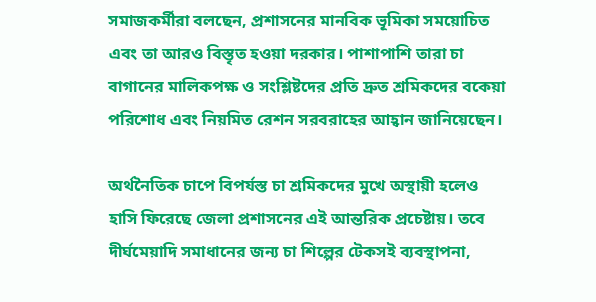সমাজকর্মীরা বলছেন, প্রশাসনের মানবিক ভূমিকা সময়োচিত এবং তা আরও বিস্তৃত হওয়া দরকার। পাশাপাশি তারা চা বাগানের মালিকপক্ষ ও সংশ্লিষ্টদের প্রতি দ্রুত শ্রমিকদের বকেয়া পরিশোধ এবং নিয়মিত রেশন সরবরাহের আহ্বান জানিয়েছেন।

অর্থনৈতিক চাপে বিপর্যস্ত চা শ্রমিকদের মুখে অস্থায়ী হলেও হাসি ফিরেছে জেলা প্রশাসনের এই আন্তরিক প্রচেষ্টায়। তবে দীর্ঘমেয়াদি সমাধানের জন্য চা শিল্পের টেকসই ব্যবস্থাপনা,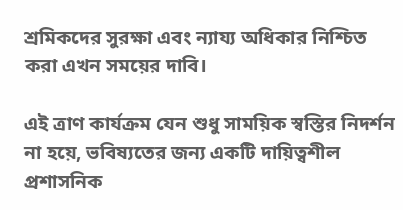শ্রমিকদের সুরক্ষা এবং ন্যায্য অধিকার নিশ্চিত করা এখন সময়ের দাবি।

এই ত্রাণ কার্যক্রম যেন শুধু সাময়িক স্বস্তির নিদর্শন না হয়ে, ভবিষ্যতের জন্য একটি দায়িত্বশীল প্রশাসনিক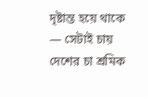দৃষ্টান্ত হয়ে থাকে — সেটাই চায় দেশের চা শ্রমিক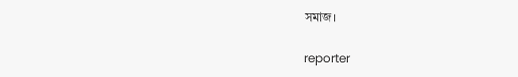সমাজ।

reporter